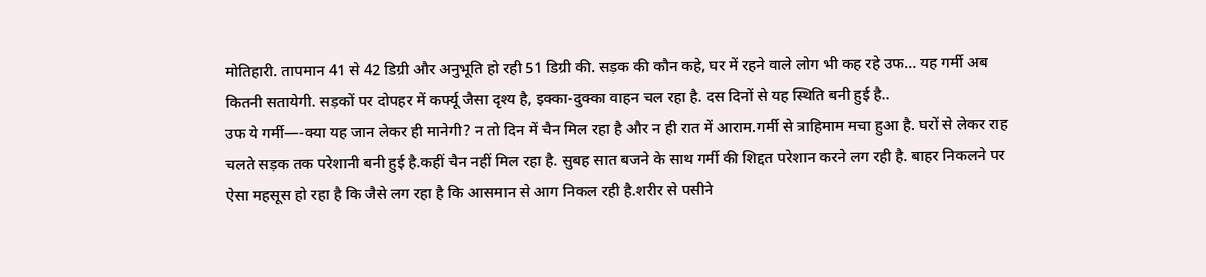मोतिहारी. तापमान 41 से 42 डिग्री और अनुभूति हो रही 51 डिग्री की. सड़क की कौन कहे, घर में रहने वाले लोग भी कह रहे उफ… यह गर्मी अब कितनी सतायेगी. सड़कों पर दोपहर में कर्फ्यू जैसा दृश्य है, इक्का-दुक्का वाहन चल रहा है. दस दिनों से यह स्थिति बनी हुई है..
उफ ये गर्मी—-क्या यह जान लेकर ही मानेगी? न तो दिन में चैन मिल रहा है और न ही रात में आराम.गर्मी से त्राहिमाम मचा हुआ है. घरों से लेकर राह चलते सड़क तक परेशानी बनी हुई है.कहीं चैन नहीं मिल रहा है. सुबह सात बजने के साथ गर्मी की शिद्दत परेशान करने लग रही है. बाहर निकलने पर ऐसा महसूस हो रहा है कि जैसे लग रहा है कि आसमान से आग निकल रही है.शरीर से पसीने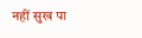नहीं सुख पा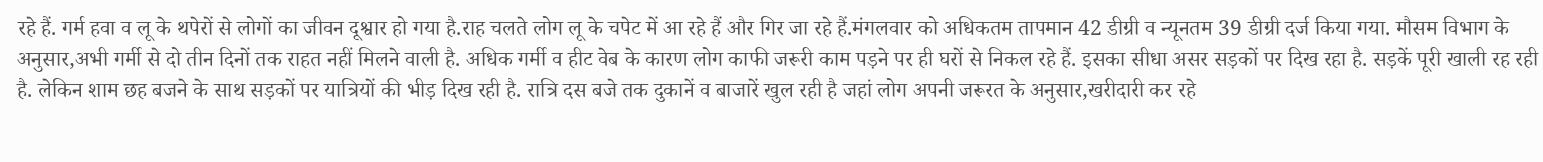रहे हैं. गर्म हवा व लू के थपेरों से लोगों का जीवन दूश्वार हो गया है.राह चलते लोग लू के चपेट में आ रहे हैं और गिर जा रहे हैं.मंगलवार को अधिकतम तापमान 42 डीग्री व न्यूनतम 39 डीग्री दर्ज किया गया. मौसम विभाग के अनुसार,अभी गर्मी से दो तीन दिनों तक राहत नहीं मिलने वाली है. अधिक गर्मी व हीट वेब के कारण लोग काफी जरूरी काम पड़ने पर ही घरों से निकल रहे हैं. इसका सीधा असर सड़कों पर दिख रहा है. सड़कें पूरी खाली रह रही है. लेकिन शाम छह बजने के साथ सड़कों पर यात्रियों की भीड़ दिख रही है. रात्रि दस बजे तक दुकानें व बाजारें खुल रही है जहां लोग अपनी जरूरत के अनुसार,खरीदारी कर रहे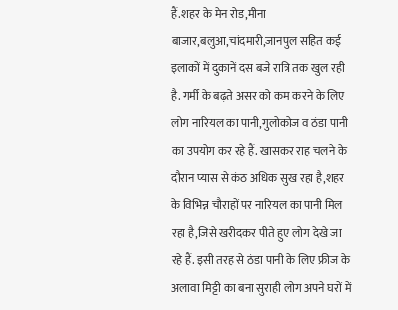हैं.शहर के मेन रोड,मीना बाजार,बलुआ,चांदमारी,जानपुल सहित कई इलाकों में दुकानें दस बजे रात्रि तक खुल रही है. गर्मी के बढ़ते असर को कम करने के लिए लोग नारियल का पानी,गुलोकोज व ठंडा पानी का उपयोग कर रहे हैं. खासकर राह चलने के दौरान प्यास से कंठ अधिक सुख रहा है,शहर के विभिन्न चौराहों पर नारियल का पानी मिल रहा है,जिसे खरीदकर पीते हुए लोग देखे जा रहे हैं. इसी तरह से ठंडा पानी के लिए फ्रीज के अलावा मिट्टी का बना सुराही लोग अपने घरों में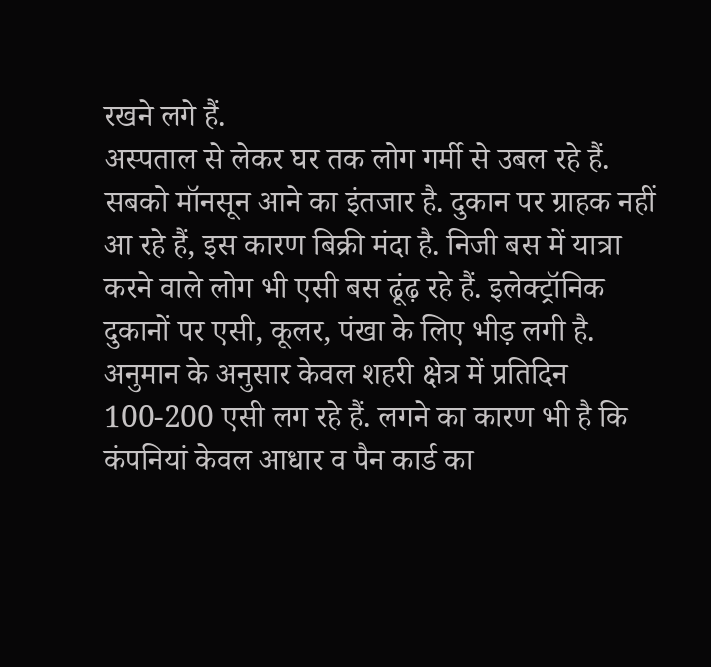रखने लगे हैं.
अस्पताल से लेकर घर तक लोग गर्मी से उबल रहे हैं. सबको मॉनसून आने का इंतजार है. दुकान पर ग्राहक नहीं आ रहे हैं, इस कारण बिक्री मंदा है. निजी बस में यात्रा करने वाले लोग भी एसी बस ढूंढ़ रहे हैं. इलेक्ट्रॉनिक दुकानों पर एसी, कूलर, पंखा के लिए भीड़ लगी है. अनुमान के अनुसार केवल शहरी क्षेत्र में प्रतिदिन 100-200 एसी लग रहे हैं. लगने का कारण भी है कि कंपनियां केवल आधार व पैन कार्ड का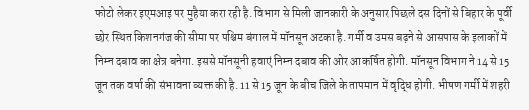फोटो लेकर इएमआइ पर मुहैया करा रही है. विभाग से मिली जानकारी के अनुसार पिछले दस दिनों से बिहार के पूर्वी छोर स्थित किशनगंज की सीमा पर पश्चिम बंगाल में मॉनसून अटका है. गर्मी व उमस बढ़ने से आसपास के इलाकों में निम्न दबाव का क्षेत्र बनेगा. इससे मॉनसूनी हवाएं निम्न दबाव की ओर आकर्षित होगी. मॉनसून विभाग ने 14 से 15 जून तक वर्षा की संभावना व्यक्त की है. 11 से 15 जून के बीच जिले के तापमान में वृद्धि होगी. भीषण गर्मी में शहरी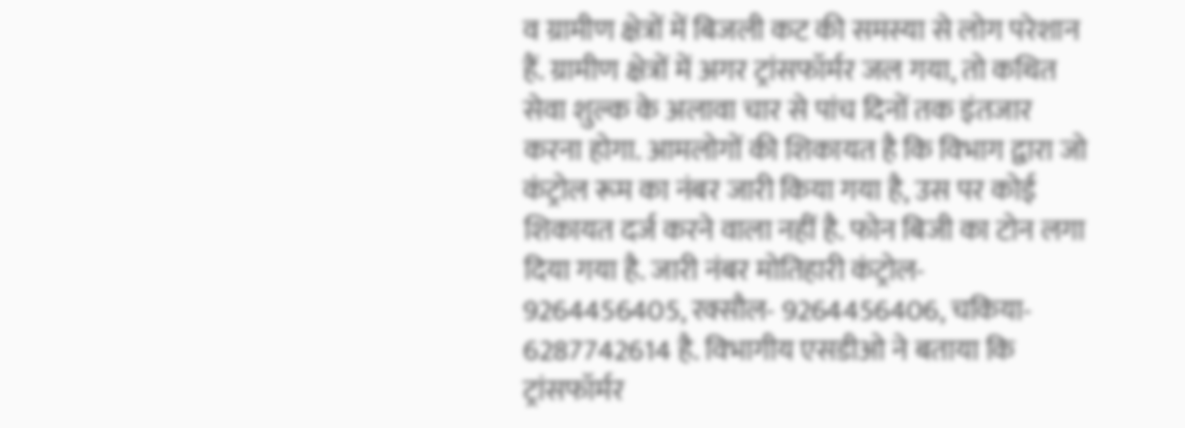व ग्रामीण क्षेत्रों में बिजली कट की समस्या से लोग परेशान हैं. ग्रामीण क्षेत्रों में अगर ट्रांसफॉर्मर जल गया, तो कथित सेवा शुल्क के अलावा चार से पांच दिनों तक इंतजार करना होगा. आमलोगों की शिकायत है कि विभाग द्वारा जो कंट्रोल रूम का नंबर जारी किया गया है, उस पर कोई शिकायत दर्ज करने वाला नहीं है. फोन बिजी का टोन लगा दिया गया है. जारी नंबर मोतिहारी कंट्रोल- 9264456405, रक्सौल- 9264456406, चकिया- 6287742614 है. विभागीय एसडीओ ने बताया कि ट्रांसफॉर्मर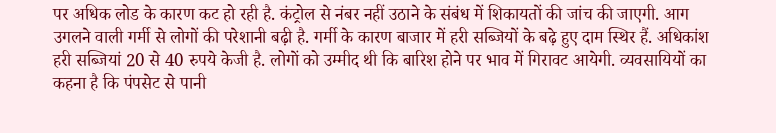पर अधिक लोड के कारण कट हो रही है. कंट्रोल से नंबर नहीं उठाने के संबंध में शिकायतों की जांच की जाएगी. आग उगलने वाली गर्मी से लोगों की परेशानी बढ़ी है. गर्मी के कारण बाजार में हरी सब्जियों के बढ़े हुए दाम स्थिर हैं. अधिकांश हरी सब्जियां 20 से 40 रुपये केजी है. लोगों को उम्मीद थी कि बारिश होने पर भाव में गिरावट आयेगी. व्यवसायियों का कहना है कि पंपसेट से पानी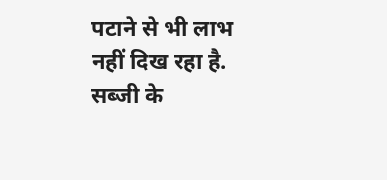पटाने से भी लाभ नहीं दिख रहा है. सब्जी के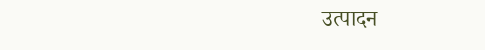उत्पादन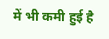में भी कमी हुई है